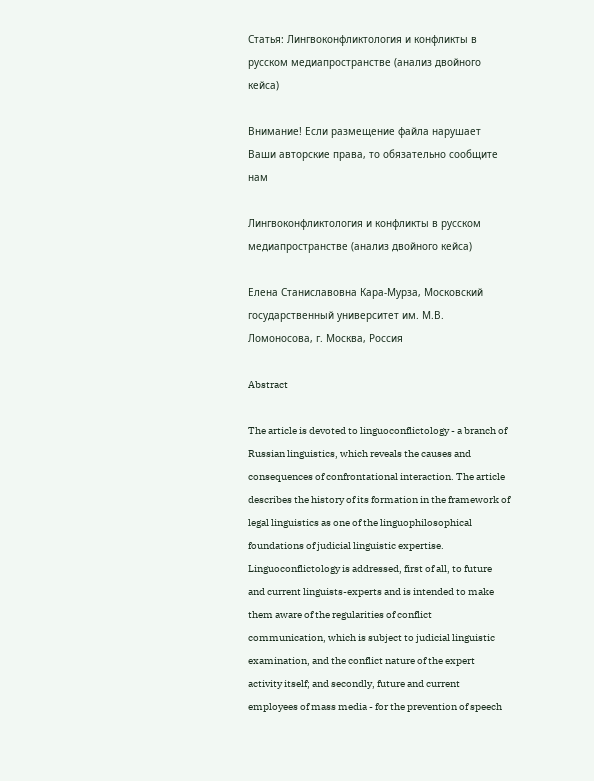Статья: Лингвоконфликтология и конфликты в русском медиапространстве (анализ двойного кейса)

Внимание! Если размещение файла нарушает Ваши авторские права, то обязательно сообщите нам

Лингвоконфликтология и конфликты в русском медиапространстве (анализ двойного кейса)

Елена Станиславовна Кара-Мурза, Московский государственный университет им. М.В. Ломоносова, г. Москва, Россия

Abstract

The article is devoted to linguoconflictology - a branch of Russian linguistics, which reveals the causes and consequences of confrontational interaction. The article describes the history of its formation in the framework of legal linguistics as one of the linguophilosophical foundations of judicial linguistic expertise. Linguoconflictology is addressed, first of all, to future and current linguists-experts and is intended to make them aware of the regularities of conflict communication, which is subject to judicial linguistic examination, and the conflict nature of the expert activity itself; and secondly, future and current employees of mass media - for the prevention of speech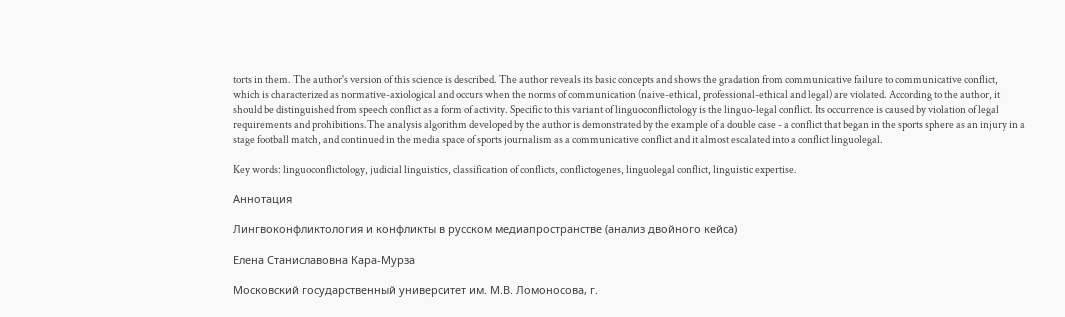torts in them. The author's version of this science is described. The author reveals its basic concepts and shows the gradation from communicative failure to communicative conflict, which is characterized as normative-axiological and occurs when the norms of communication (naive-ethical, professional-ethical and legal) are violated. According to the author, it should be distinguished from speech conflict as a form of activity. Specific to this variant of linguoconflictology is the linguo-legal conflict. Its occurrence is caused by violation of legal requirements and prohibitions.The analysis algorithm developed by the author is demonstrated by the example of a double case - a conflict that began in the sports sphere as an injury in a stage football match, and continued in the media space of sports journalism as a communicative conflict and it almost escalated into a conflict linguolegal.

Key words: linguoconflictology, judicial linguistics, classification of conflicts, conflictogenes, linguolegal conflict, linguistic expertise.

Аннотация

Лингвоконфликтология и конфликты в русском медиапространстве (анализ двойного кейса)

Елена Станиславовна Кара-Мурза

Московский государственный университет им. М.В. Ломоносова, г.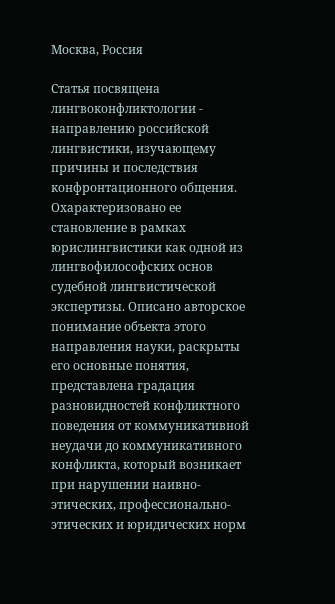Москва, Россия

Статья посвящена лингвоконфликтологии - направлению российской лингвистики, изучающему причины и последствия конфронтационного общения. Охарактеризовано ее становление в рамках юрислингвистики как одной из лингвофилософских основ судебной лингвистической экспертизы. Описано авторское понимание объекта этого направления науки, раскрыты его основные понятия, представлена градация разновидностей конфликтного поведения от коммуникативной неудачи до коммуникативного конфликта, который возникает при нарушении наивно-этических, профессионально-этических и юридических норм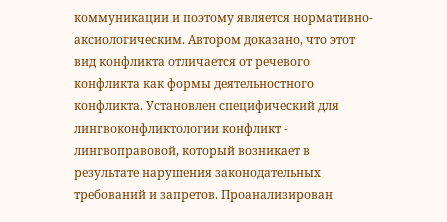коммуникации и поэтому является нормативно-аксиологическим. Автором доказано, что этот вид конфликта отличается от речевого конфликта как формы деятельностного конфликта. Установлен специфический для лингвоконфликтологии конфликт - лингвоправовой, который возникает в результате нарушения законодательных требований и запретов. Проанализирован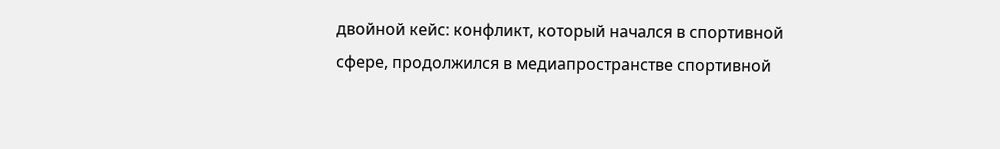двойной кейс: конфликт, который начался в спортивной сфере, продолжился в медиапространстве спортивной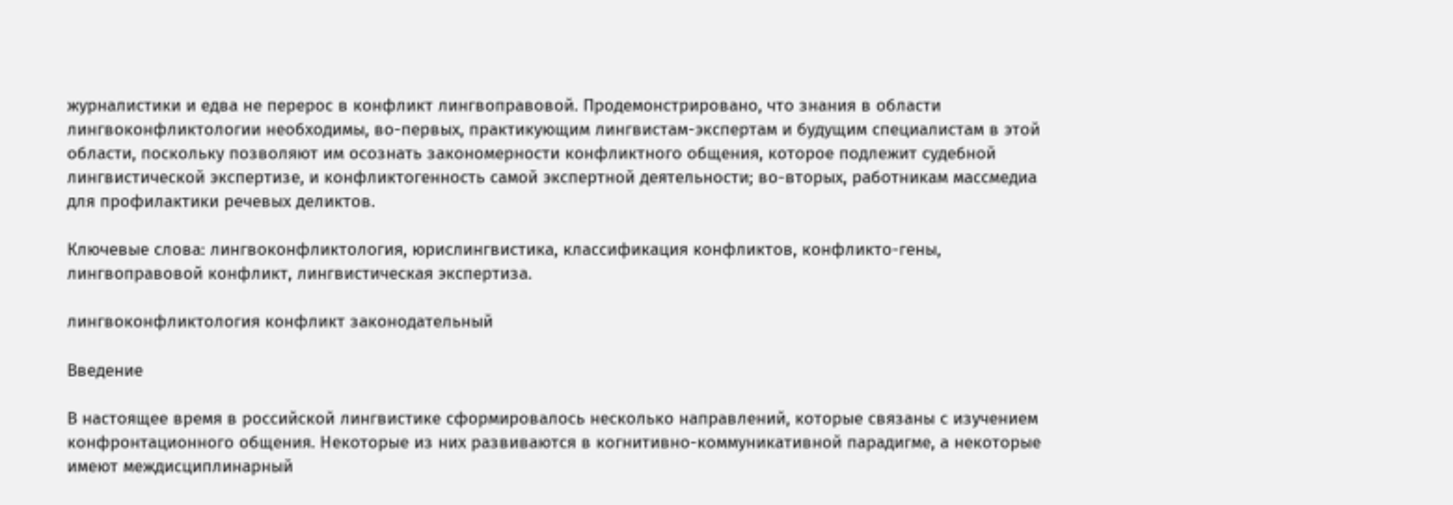журналистики и едва не перерос в конфликт лингвоправовой. Продемонстрировано, что знания в области лингвоконфликтологии необходимы, во-первых, практикующим лингвистам-экспертам и будущим специалистам в этой области, поскольку позволяют им осознать закономерности конфликтного общения, которое подлежит судебной лингвистической экспертизе, и конфликтогенность самой экспертной деятельности; во-вторых, работникам массмедиа для профилактики речевых деликтов.

Ключевые слова: лингвоконфликтология, юрислингвистика, классификация конфликтов, конфликто-гены, лингвоправовой конфликт, лингвистическая экспертиза.

лингвоконфликтология конфликт законодательный

Введение

В настоящее время в российской лингвистике сформировалось несколько направлений, которые связаны с изучением конфронтационного общения. Некоторые из них развиваются в когнитивно-коммуникативной парадигме, а некоторые имеют междисциплинарный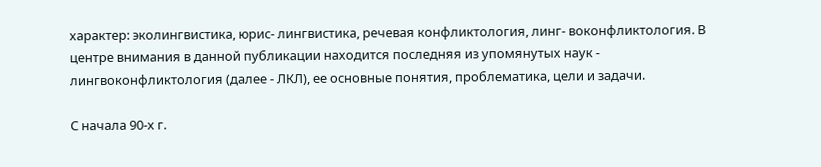характер: эколингвистика, юрис- лингвистика, речевая конфликтология, линг- воконфликтология. В центре внимания в данной публикации находится последняя из упомянутых наук - лингвоконфликтология (далее - ЛКЛ), ее основные понятия, проблематика, цели и задачи.

С начала 90-х г.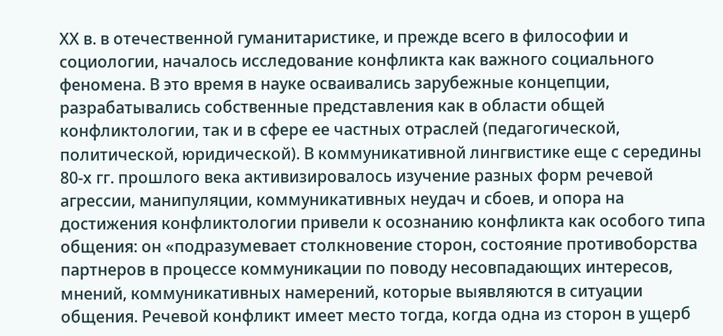ХХ в. в отечественной гуманитаристике, и прежде всего в философии и социологии, началось исследование конфликта как важного социального феномена. В это время в науке осваивались зарубежные концепции, разрабатывались собственные представления как в области общей конфликтологии, так и в сфере ее частных отраслей (педагогической, политической, юридической). В коммуникативной лингвистике еще с середины 80-х гг. прошлого века активизировалось изучение разных форм речевой агрессии, манипуляции, коммуникативных неудач и сбоев, и опора на достижения конфликтологии привели к осознанию конфликта как особого типа общения: он «подразумевает столкновение сторон, состояние противоборства партнеров в процессе коммуникации по поводу несовпадающих интересов, мнений, коммуникативных намерений, которые выявляются в ситуации общения. Речевой конфликт имеет место тогда, когда одна из сторон в ущерб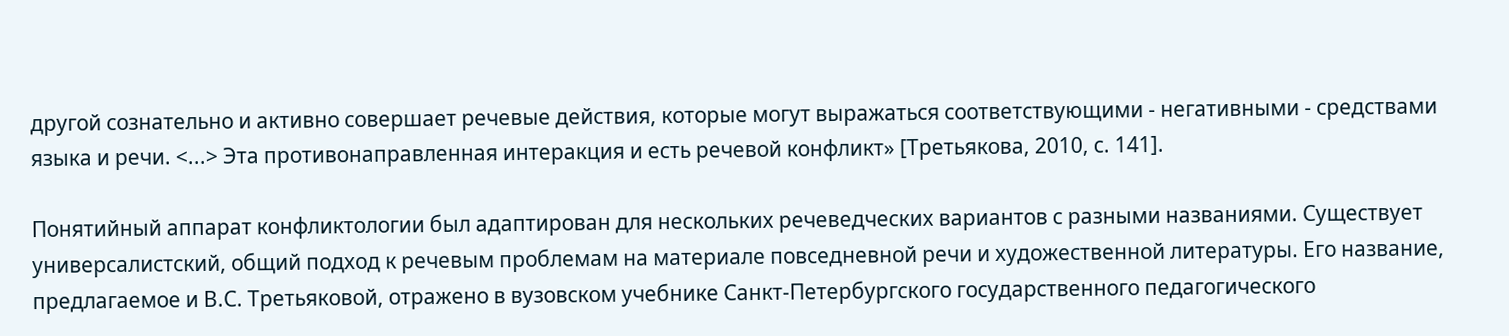другой сознательно и активно совершает речевые действия, которые могут выражаться соответствующими - негативными - средствами языка и речи. <...> Эта противонаправленная интеракция и есть речевой конфликт» [Третьякова, 2010, с. 141].

Понятийный аппарат конфликтологии был адаптирован для нескольких речеведческих вариантов с разными названиями. Существует универсалистский, общий подход к речевым проблемам на материале повседневной речи и художественной литературы. Его название, предлагаемое и В.С. Третьяковой, отражено в вузовском учебнике Санкт-Петербургского государственного педагогического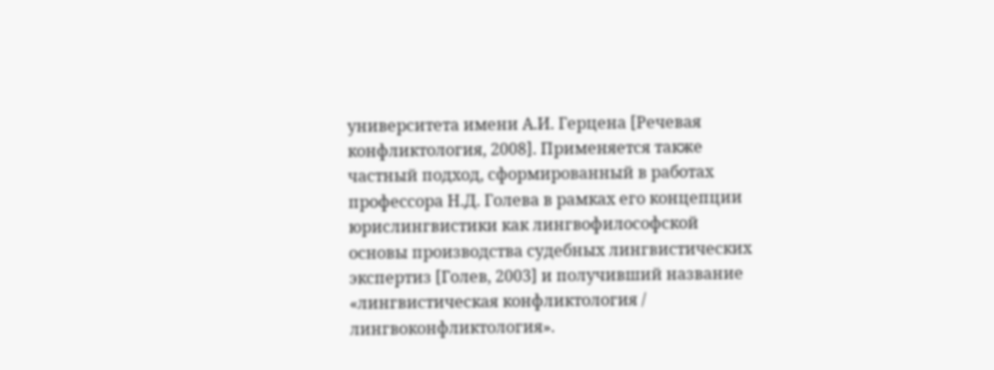университета имени А.И. Герцена [Речевая конфликтология, 2008]. Применяется также частный подход, сформированный в работах профессора Н.Д. Голева в рамках его концепции юрислингвистики как лингвофилософской основы производства судебных лингвистических экспертиз [Голев, 2003] и получивший название «лингвистическая конфликтология / лингвоконфликтология».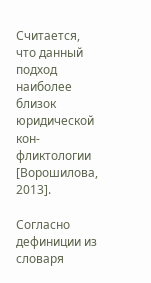Считается, что данный подход наиболее близок юридической кон-фликтологии [Ворошилова, 2013].

Согласно дефиниции из словаря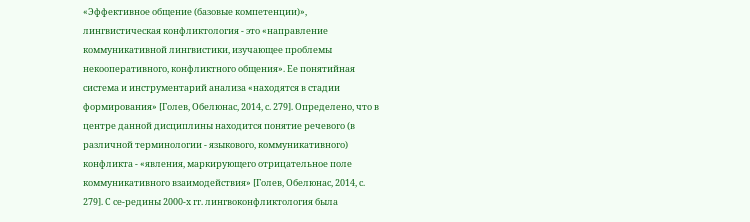«Эффективное общение (базовые компетенции)», лингвистическая конфликтология - это «направление коммуникативной лингвистики, изучающее проблемы некооперативного, конфликтного общения». Ее понятийная система и инструментарий анализа «находятся в стадии формирования» [Голев, Обелюнас, 2014, с. 279]. Определено, что в центре данной дисциплины находится понятие речевого (в различной терминологии - языкового, коммуникативного) конфликта - «явления, маркирующего отрицательное поле коммуникативного взаимодействия» [Голев, Обелюнас, 2014, с. 279]. С се-редины 2000-х гг. лингвоконфликтология была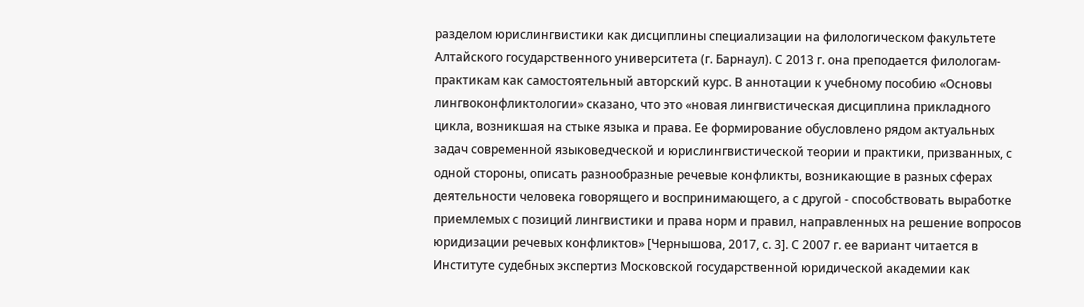разделом юрислингвистики как дисциплины специализации на филологическом факультете Алтайского государственного университета (г. Барнаул). С 2013 г. она преподается филологам-практикам как самостоятельный авторский курс. В аннотации к учебному пособию «Основы лингвоконфликтологии» сказано, что это «новая лингвистическая дисциплина прикладного цикла, возникшая на стыке языка и права. Ее формирование обусловлено рядом актуальных задач современной языковедческой и юрислингвистической теории и практики, призванных, с одной стороны, описать разнообразные речевые конфликты, возникающие в разных сферах деятельности человека говорящего и воспринимающего, а с другой - способствовать выработке приемлемых с позиций лингвистики и права норм и правил, направленных на решение вопросов юридизации речевых конфликтов» [Чернышова, 2017, с. 3]. С 2007 г. ее вариант читается в Институте судебных экспертиз Московской государственной юридической академии как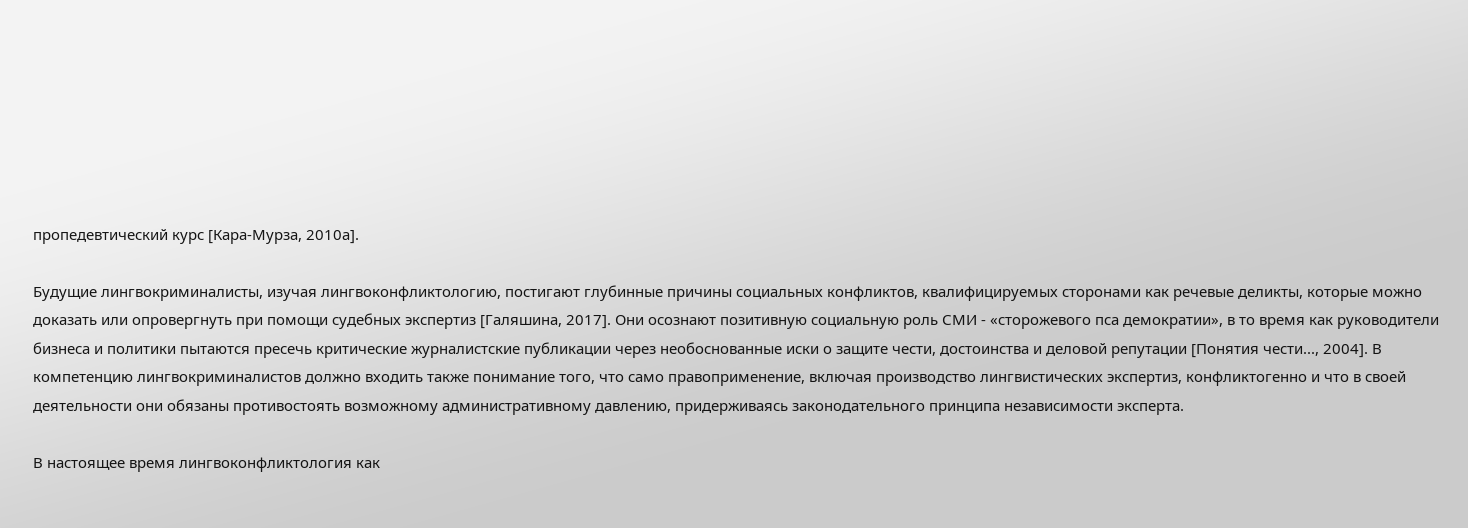пропедевтический курс [Кара-Мурза, 2010а].

Будущие лингвокриминалисты, изучая лингвоконфликтологию, постигают глубинные причины социальных конфликтов, квалифицируемых сторонами как речевые деликты, которые можно доказать или опровергнуть при помощи судебных экспертиз [Галяшина, 2017]. Они осознают позитивную социальную роль СМИ - «сторожевого пса демократии», в то время как руководители бизнеса и политики пытаются пресечь критические журналистские публикации через необоснованные иски о защите чести, достоинства и деловой репутации [Понятия чести..., 2004]. В компетенцию лингвокриминалистов должно входить также понимание того, что само правоприменение, включая производство лингвистических экспертиз, конфликтогенно и что в своей деятельности они обязаны противостоять возможному административному давлению, придерживаясь законодательного принципа независимости эксперта.

В настоящее время лингвоконфликтология как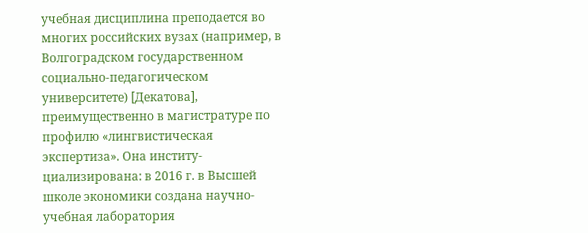учебная дисциплина преподается во многих российских вузах (например, в Волгоградском государственном социально-педагогическом университете) [Декатова], преимущественно в магистратуре по профилю «лингвистическая экспертиза». Она институ- циализирована: в 2016 г. в Высшей школе экономики создана научно-учебная лаборатория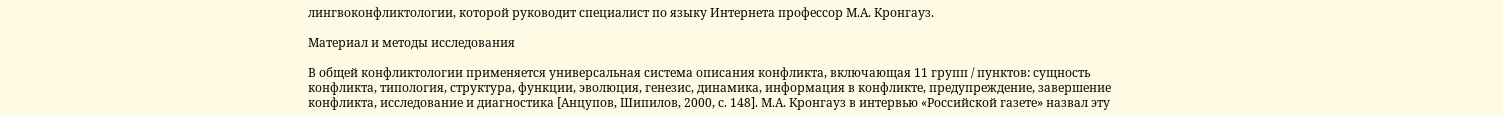лингвоконфликтологии, которой руководит специалист по языку Интернета профессор М.А. Кронгауз.

Материал и методы исследования

В общей конфликтологии применяется универсальная система описания конфликта, включающая 11 групп / пунктов: сущность конфликта, типология, структура, функции, эволюция, генезис, динамика, информация в конфликте, предупреждение, завершение конфликта, исследование и диагностика [Анцупов, Шипилов, 2000, с. 148]. М.А. Кронгауз в интервью «Российской газете» назвал эту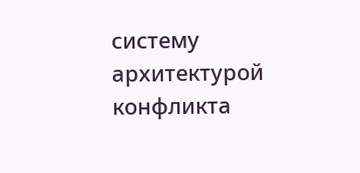систему архитектурой конфликта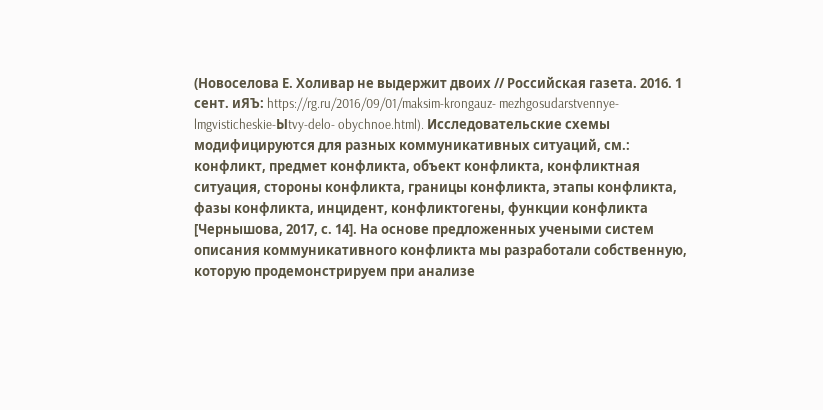(Новоселова Е. Холивар не выдержит двоих // Российская газета. 2016. 1 сент. иЯЪ: https://rg.ru/2016/09/01/maksim-krongauz- mezhgosudarstvennye-lmgvisticheskie-Ыtvy-delo- obychnoe.html). Исследовательские схемы модифицируются для разных коммуникативных ситуаций, см.: конфликт, предмет конфликта, объект конфликта, конфликтная ситуация, стороны конфликта, границы конфликта, этапы конфликта, фазы конфликта, инцидент, конфликтогены, функции конфликта [Чернышова, 2017, с. 14]. На основе предложенных учеными систем описания коммуникативного конфликта мы разработали собственную, которую продемонстрируем при анализе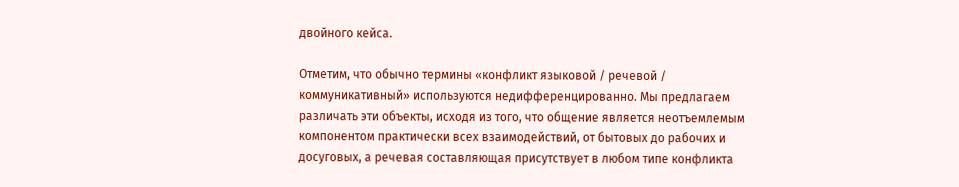двойного кейса.

Отметим, что обычно термины «конфликт языковой / речевой / коммуникативный» используются недифференцированно. Мы предлагаем различать эти объекты, исходя из того, что общение является неотъемлемым компонентом практически всех взаимодействий, от бытовых до рабочих и досуговых, а речевая составляющая присутствует в любом типе конфликта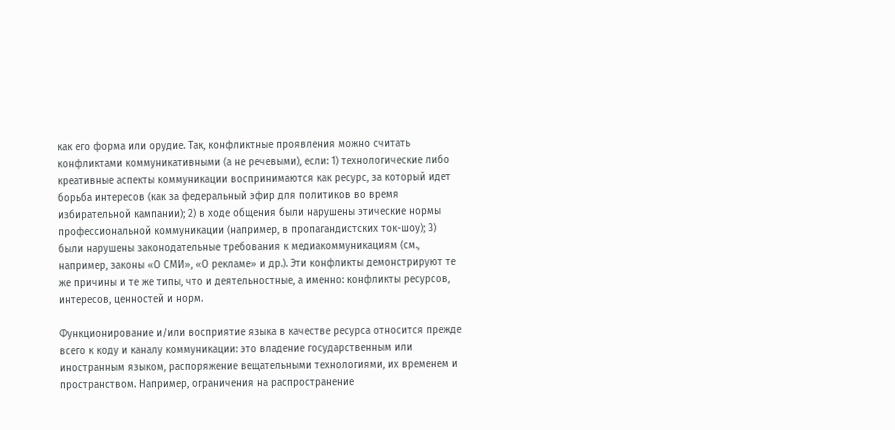как его форма или орудие. Так, конфликтные проявления можно считать конфликтами коммуникативными (а не речевыми), если: 1) технологические либо креативные аспекты коммуникации воспринимаются как ресурс, за который идет борьба интересов (как за федеральный эфир для политиков во время избирательной кампании); 2) в ходе общения были нарушены этические нормы профессиональной коммуникации (например, в пропагандистских ток-шоу); 3) были нарушены законодательные требования к медиакоммуникациям (см., например, законы «О СМИ», «О рекламе» и др.). Эти конфликты демонстрируют те же причины и те же типы, что и деятельностные, а именно: конфликты ресурсов, интересов, ценностей и норм.

Функционирование и/или восприятие языка в качестве ресурса относится прежде всего к коду и каналу коммуникации: это владение государственным или иностранным языком, распоряжение вещательными технологиями, их временем и пространством. Например, ограничения на распространение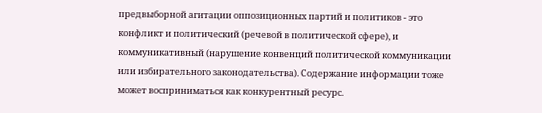предвыборной агитации оппозиционных партий и политиков - это конфликт и политический (речевой в политической сфере), и коммуникативный (нарушение конвенций политической коммуникации или избирательного законодательства). Содержание информации тоже может восприниматься как конкурентный ресурс.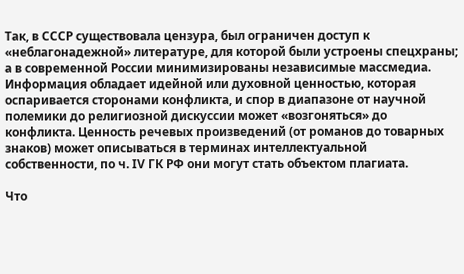Так, в СССР существовала цензура, был ограничен доступ к «неблагонадежной» литературе, для которой были устроены спецхраны; а в современной России минимизированы независимые массмедиа. Информация обладает идейной или духовной ценностью, которая оспаривается сторонами конфликта, и спор в диапазоне от научной полемики до религиозной дискуссии может «возгоняться» до конфликта. Ценность речевых произведений (от романов до товарных знаков) может описываться в терминах интеллектуальной собственности, по ч. IV ГК РФ они могут стать объектом плагиата.

Что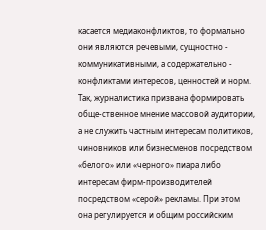касается медиаконфликтов, то формально они являются речевыми, сущностно - коммуникативными, а содержательно - конфликтами интересов, ценностей и норм. Так, журналистика призвана формировать обще-ственное мнение массовой аудитории, а не служить частным интересам политиков, чиновников или бизнесменов посредством «белого» или «черного» пиара либо интересам фирм-производителей посредством «серой» рекламы. При этом она регулируется и общим российским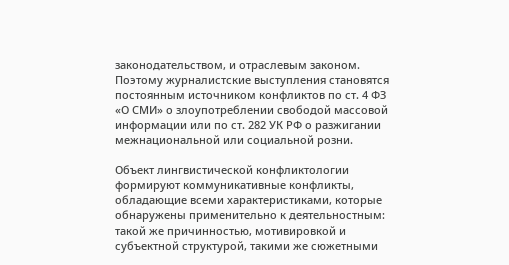законодательством, и отраслевым законом. Поэтому журналистские выступления становятся постоянным источником конфликтов по ст. 4 ФЗ «О СМИ» о злоупотреблении свободой массовой информации или по ст. 282 УК РФ о разжигании межнациональной или социальной розни.

Объект лингвистической конфликтологии формируют коммуникативные конфликты, обладающие всеми характеристиками, которые обнаружены применительно к деятельностным: такой же причинностью, мотивировкой и субъектной структурой, такими же сюжетными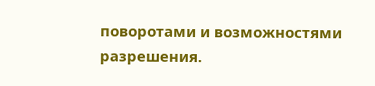поворотами и возможностями разрешения.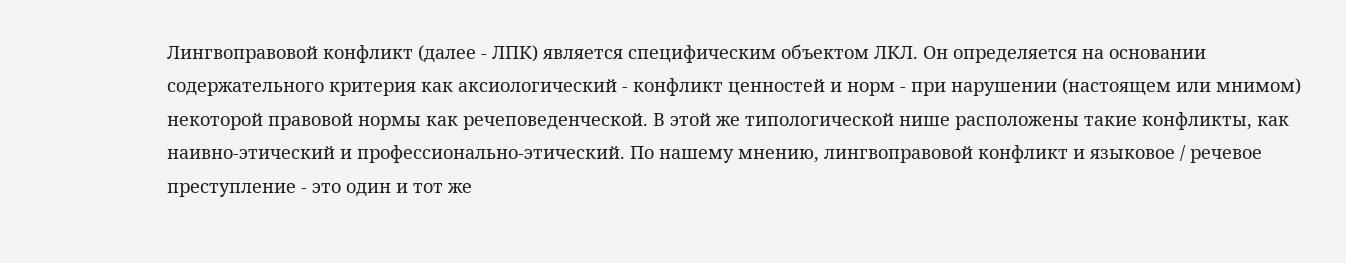Лингвоправовой конфликт (далее - ЛПК) является специфическим объектом ЛКЛ. Он определяется на основании содержательного критерия как аксиологический - конфликт ценностей и норм - при нарушении (настоящем или мнимом) некоторой правовой нормы как речеповеденческой. В этой же типологической нише расположены такие конфликты, как наивно-этический и профессионально-этический. По нашему мнению, лингвоправовой конфликт и языковое / речевое преступление - это один и тот же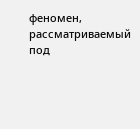феномен, рассматриваемый под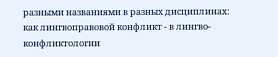разными названиями в разных дисциплинах: как лингвоправовой конфликт - в лингво- конфликтологии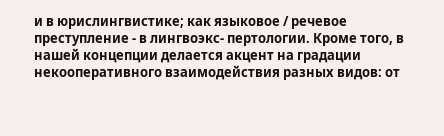и в юрислингвистике; как языковое / речевое преступление - в лингвоэкс- пертологии. Кроме того, в нашей концепции делается акцент на градации некооперативного взаимодействия разных видов: от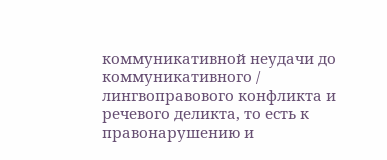коммуникативной неудачи до коммуникативного / лингвоправового конфликта и речевого деликта, то есть к правонарушению и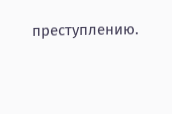преступлению.